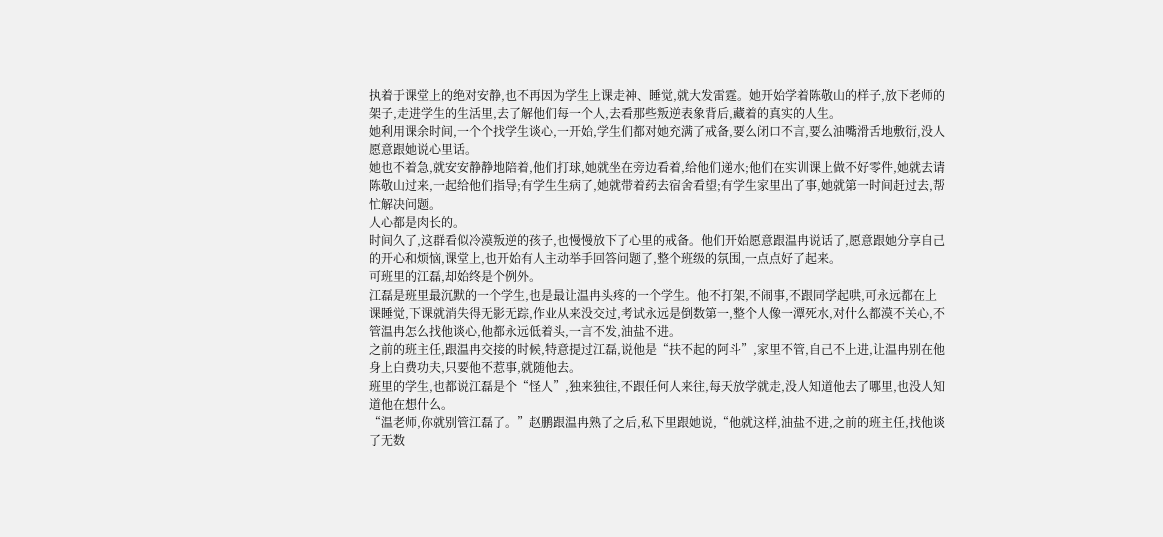执着于课堂上的绝对安静,也不再因为学生上课走神、睡觉,就大发雷霆。她开始学着陈敬山的样子,放下老师的架子,走进学生的生活里,去了解他们每一个人,去看那些叛逆表象背后,藏着的真实的人生。
她利用课余时间,一个个找学生谈心,一开始,学生们都对她充满了戒备,要么闭口不言,要么油嘴滑舌地敷衍,没人愿意跟她说心里话。
她也不着急,就安安静静地陪着,他们打球,她就坐在旁边看着,给他们递水;他们在实训课上做不好零件,她就去请陈敬山过来,一起给他们指导;有学生生病了,她就带着药去宿舍看望;有学生家里出了事,她就第一时间赶过去,帮忙解决问题。
人心都是肉长的。
时间久了,这群看似冷漠叛逆的孩子,也慢慢放下了心里的戒备。他们开始愿意跟温冉说话了,愿意跟她分享自己的开心和烦恼,课堂上,也开始有人主动举手回答问题了,整个班级的氛围,一点点好了起来。
可班里的江磊,却始终是个例外。
江磊是班里最沉默的一个学生,也是最让温冉头疼的一个学生。他不打架,不闹事,不跟同学起哄,可永远都在上课睡觉,下课就消失得无影无踪,作业从来没交过,考试永远是倒数第一,整个人像一潭死水,对什么都漠不关心,不管温冉怎么找他谈心,他都永远低着头,一言不发,油盐不进。
之前的班主任,跟温冉交接的时候,特意提过江磊,说他是“扶不起的阿斗”,家里不管,自己不上进,让温冉别在他身上白费功夫,只要他不惹事,就随他去。
班里的学生,也都说江磊是个“怪人”,独来独往,不跟任何人来往,每天放学就走,没人知道他去了哪里,也没人知道他在想什么。
“温老师,你就别管江磊了。”赵鹏跟温冉熟了之后,私下里跟她说,“他就这样,油盐不进,之前的班主任,找他谈了无数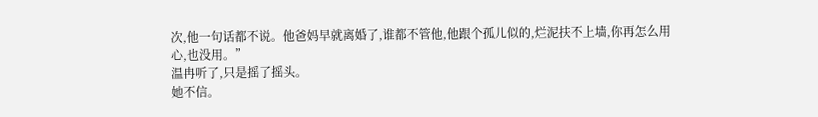次,他一句话都不说。他爸妈早就离婚了,谁都不管他,他跟个孤儿似的,烂泥扶不上墙,你再怎么用心,也没用。”
温冉听了,只是摇了摇头。
她不信。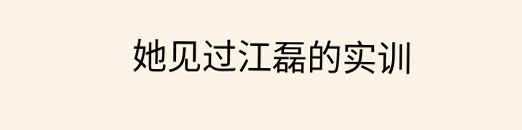她见过江磊的实训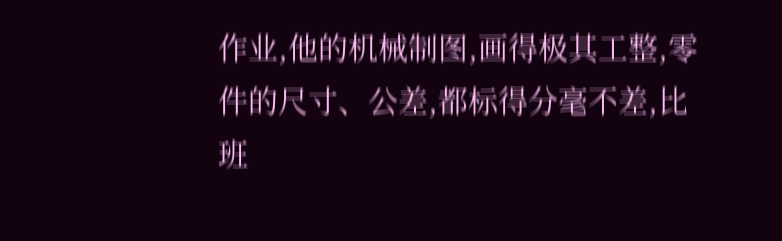作业,他的机械制图,画得极其工整,零件的尺寸、公差,都标得分毫不差,比班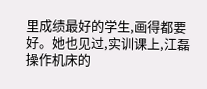里成绩最好的学生,画得都要好。她也见过,实训课上,江磊操作机床的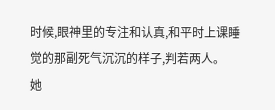时候,眼神里的专注和认真,和平时上课睡觉的那副死气沉沉的样子,判若两人。
她